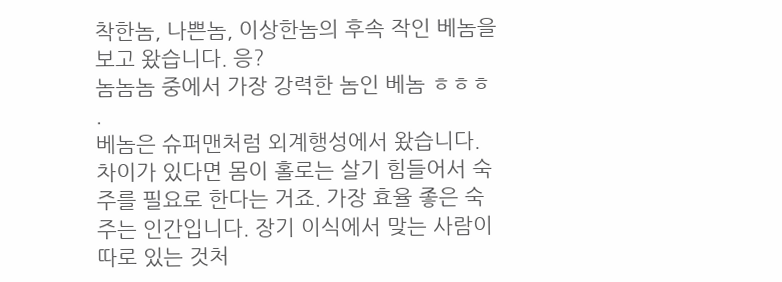착한놈, 나쁜놈, 이상한놈의 후속 작인 베놈을 보고 왔습니다. 응?
놈놈놈 중에서 가장 강력한 놈인 베놈 ㅎㅎㅎ .
베놈은 슈퍼맨처럼 외계행성에서 왔습니다. 차이가 있다면 몸이 홀로는 살기 힘들어서 숙주를 필요로 한다는 거죠. 가장 효율 좋은 숙주는 인간입니다. 장기 이식에서 맞는 사람이 따로 있는 것처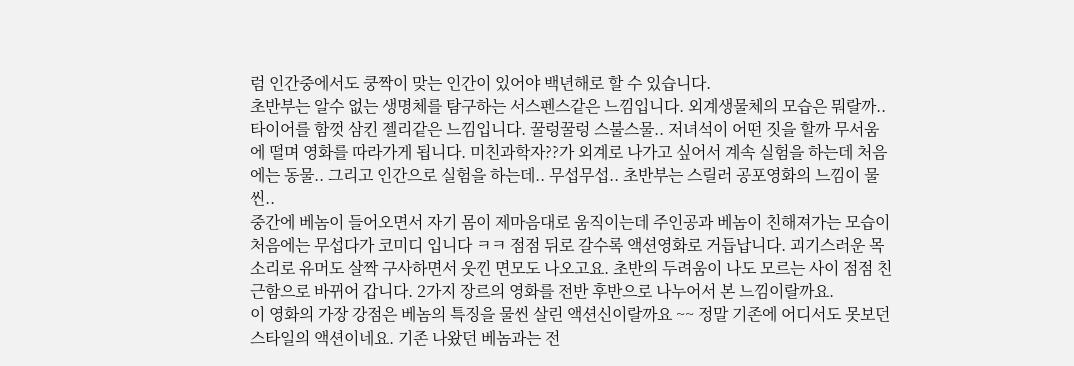럼 인간중에서도 쿵짝이 맞는 인간이 있어야 백년해로 할 수 있습니다.
초반부는 알수 없는 생명체를 탐구하는 서스펜스같은 느낌입니다. 외계생물체의 모습은 뭐랄까.. 타이어를 함껏 삼킨 젤리같은 느낌입니다. 꿀렁꿀렁 스불스물.. 저녀석이 어떤 짓을 할까 무서움에 떨며 영화를 따라가게 됩니다. 미친과학자??가 외계로 나가고 싶어서 계속 실험을 하는데 처음에는 동물.. 그리고 인간으로 실험을 하는데.. 무섭무섭.. 초반부는 스릴러 공포영화의 느낌이 물씬..
중간에 베놈이 들어오면서 자기 몸이 제마음대로 움직이는데 주인공과 베놈이 친해져가는 모습이 처음에는 무섭다가 코미디 입니다 ㅋㅋ 점점 뒤로 갈수록 액션영화로 거듭납니다. 괴기스러운 목소리로 유머도 살짝 구사하면서 웃낀 면모도 나오고요. 초반의 두려움이 나도 모르는 사이 점점 친근함으로 바뀌어 갑니다. 2가지 장르의 영화를 전반 후반으로 나누어서 본 느낌이랄까요.
이 영화의 가장 강점은 베놈의 특징을 물씬 살린 액션신이랄까요 ~~ 정말 기존에 어디서도 못보던 스타일의 액션이네요. 기존 나왔던 베놈과는 전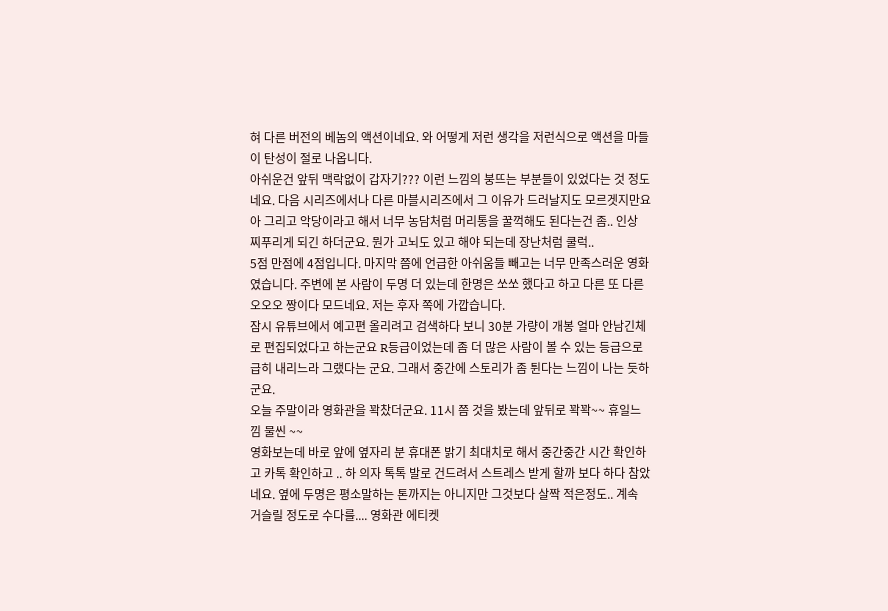혀 다른 버전의 베놈의 액션이네요. 와 어떻게 저런 생각을 저런식으로 액션을 마들이 탄성이 절로 나옵니다.
아쉬운건 앞뒤 맥락없이 갑자기??? 이런 느낌의 붕뜨는 부분들이 있었다는 것 정도네요. 다음 시리즈에서나 다른 마블시리즈에서 그 이유가 드러날지도 모르겟지만요 아 그리고 악당이라고 해서 너무 농담처럼 머리통을 꿀꺽해도 된다는건 좀.. 인상 찌푸리게 되긴 하더군요. 뭔가 고뇌도 있고 해야 되는데 장난처럼 쿨럭..
5점 만점에 4점입니다. 마지막 쯤에 언급한 아쉬움들 빼고는 너무 만족스러운 영화였습니다. 주변에 본 사람이 두명 더 있는데 한명은 쏘쏘 했다고 하고 다른 또 다른 오오오 짱이다 모드네요. 저는 후자 쪽에 가깝습니다.
잠시 유튜브에서 예고편 올리려고 검색하다 보니 30분 가량이 개봉 얼마 안남긴체로 편집되었다고 하는군요 R등급이었는데 좀 더 많은 사람이 볼 수 있는 등급으로 급히 내리느라 그랬다는 군요. 그래서 중간에 스토리가 좀 튄다는 느낌이 나는 듯하군요.
오늘 주말이라 영화관을 꽉찼더군요. 11시 쯤 것을 봤는데 앞뒤로 꽉꽉~~ 휴일느낌 물씬 ~~
영화보는데 바로 앞에 옆자리 분 휴대폰 밝기 최대치로 해서 중간중간 시간 확인하고 카톡 확인하고 .. 하 의자 톡톡 발로 건드려서 스트레스 받게 할까 보다 하다 참았네요. 옆에 두명은 평소말하는 톤까지는 아니지만 그것보다 살짝 적은정도.. 계속 거슬릴 정도로 수다를.... 영화관 에티켓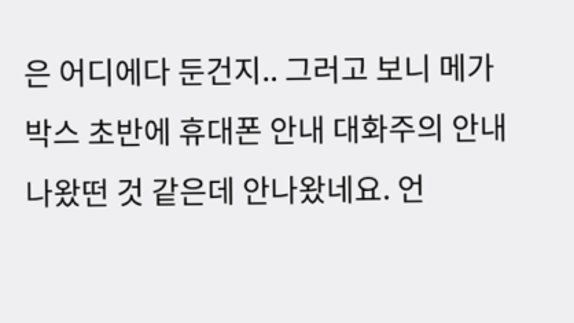은 어디에다 둔건지.. 그러고 보니 메가박스 초반에 휴대폰 안내 대화주의 안내 나왔떤 것 같은데 안나왔네요. 언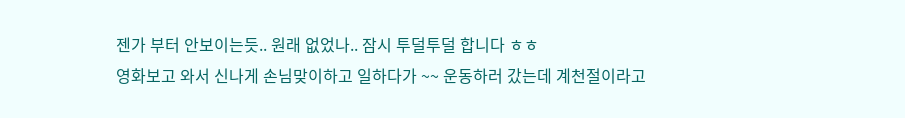젠가 부터 안보이는듯.. 원래 없었나.. 잠시 투덜투덜 합니다 ㅎㅎ
영화보고 와서 신나게 손님맞이하고 일하다가 ~~ 운동하러 갔는데 계천절이라고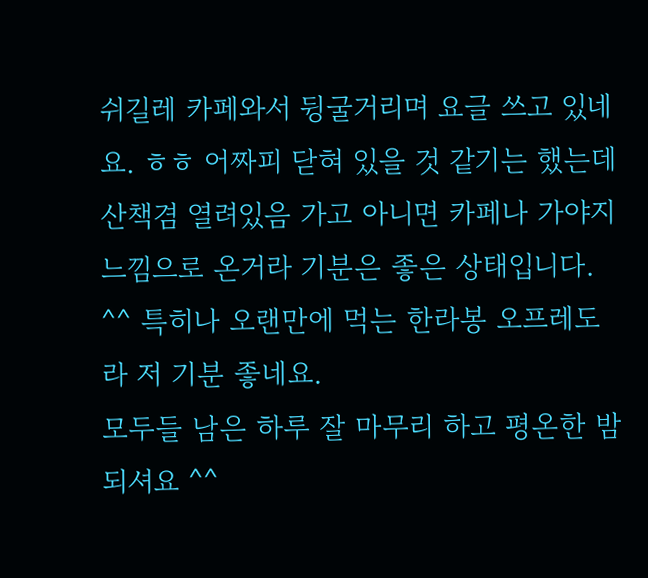쉬길레 카페와서 뒹굴거리며 요글 쓰고 있네요. ㅎㅎ 어짜피 닫혀 있을 것 같기는 했는데 산책겸 열려있음 가고 아니면 카페나 가야지 느낌으로 온거라 기분은 좋은 상태입니다. ^^ 특히나 오랜만에 먹는 한라봉 오프레도라 저 기분 좋네요.
모두들 남은 하루 잘 마무리 하고 평온한 밤되셔요 ^^